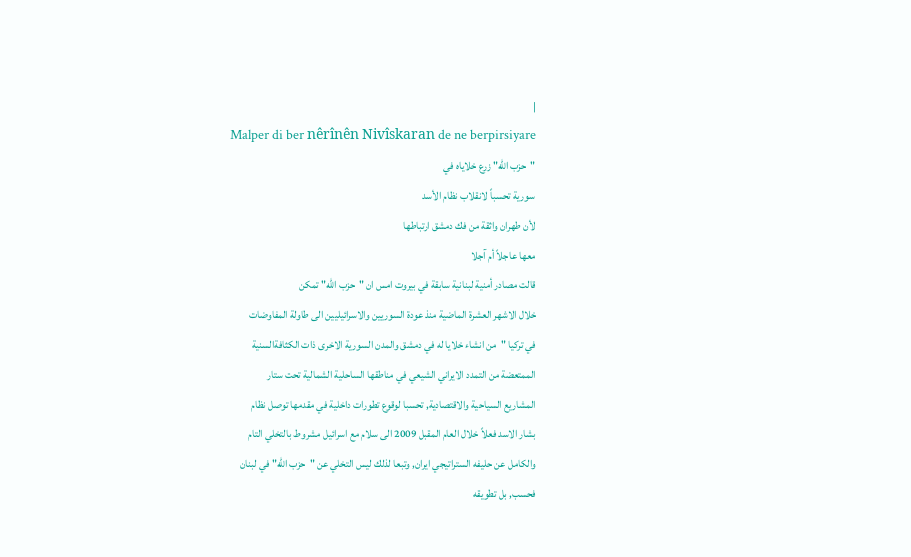|
Malper di ber nêrînên Nivîskaran de ne berpirsiyare
"حزب الله" زرع خلاياه في
سورية تحسباً لانقلاب نظام الأسد
لأن طهران واثقة من فك دمشق ارتباطها
معها عاجلاً أم آجلا
قالت مصادر أمنية لبنانية سابقة في بيروت امس ان "حزب الله" تمكن
خلال الاشهر العشرة الماضية منذ عودة السوريين والاسرائيليين الى طاولة المفاوضات
في تركيا "من انشاء خلايا له في دمشق والمدن السورية الاخرى ذات الكثافةالسنية
الممتعضة من التمدد الايراني الشيعي في مناطقها الساحلية الشمالية تحت ستار
المشاريع السياحية والاقتصادية, تحسبا لوقوع تطورات داخلية في مقدمها توصل نظام
بشار الاسد فعلاً خلال العام المقبل 2009 الى سلام مع اسرائيل مشروط بالتخلي التام
والكامل عن حليفه الستراتيجي ايران, وتبعا لذلك ليس التخلي عن "حزب الله" في لبنان
فحسب, بل تطويقه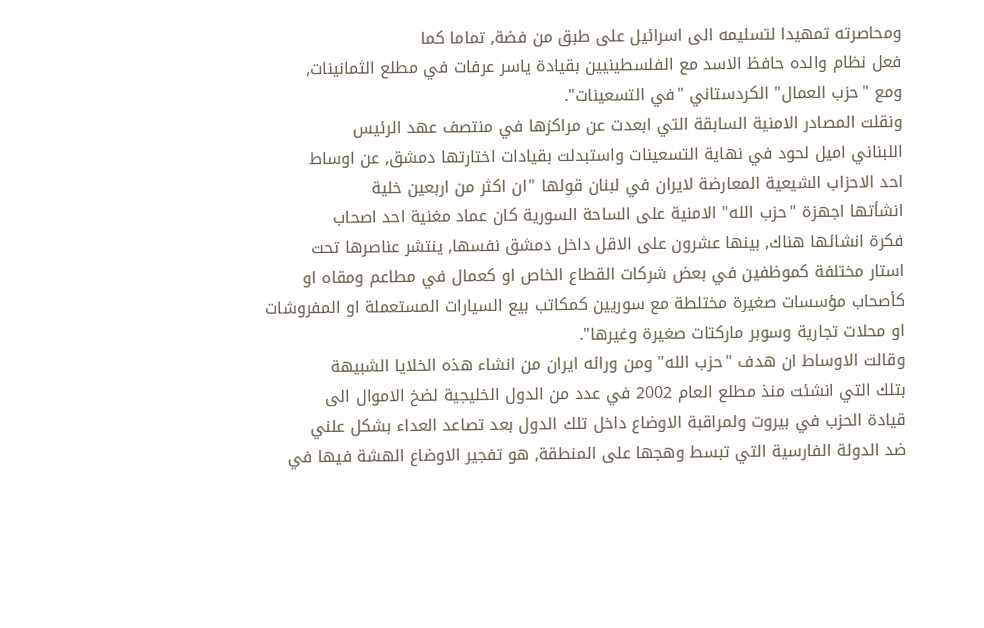ومحاصرته تمهيدا لتسليمه الى اسرائيل على طبق من فضة, تماما كما
فعل نظام والده حافظ الاسد مع الفلسطينيين بقيادة ياسر عرفات في مطلع الثمانينات,
ومع "حزب العمال" الكردستاني "في التسعينات".
ونقلت المصادر الامنية السابقة التي ابعدت عن مراكزها في منتصف عهد الرئيس
اللبناني اميل لحود في نهاية التسعينات واستبدلت بقيادات اختارتها دمشق, عن اوساط
احد الاحزاب الشيعية المعارضة لايران في لبنان قولها "ان اكثر من اربعين خلية
انشأتها اجهزة "حزب الله" الامنية على الساحة السورية كان عماد مغنية احد اصحاب
فكرة انشائها هناك, بينها عشرون على الاقل داخل دمشق نفسها, ينتشر عناصرها تحت
استار مختلفة كموظفين في بعض شركات القطاع الخاص او كعمال في مطاعم ومقاه او
كأصحاب مؤسسات صغيرة مختلطة مع سوريين كمكاتب بيع السيارات المستعملة او المفروشات
او محلات تجارية وسوبر ماركتات صغيرة وغيرها".
وقالت الاوساط ان هدف "حزب الله" ومن ورائه ايران من انشاء هذه الخلايا الشبيهة
بتلك التي انشئت منذ مطلع العام 2002 في عدد من الدول الخليجية لضخ الاموال الى
قيادة الحزب في بيروت ولمراقبة الاوضاع داخل تلك الدول بعد تصاعد العداء بشكل علني
ضد الدولة الفارسية التي تبسط وهجها على المنطقة, هو تفجير الاوضاع الهشة فيها في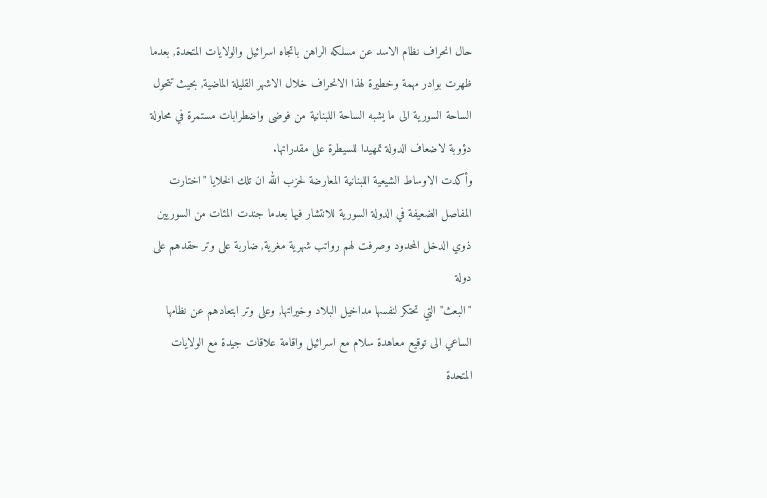حال انحراف نظام الاسد عن مسلكه الراهن باتجاه اسرائيل والولايات المتحدة, بعدما
ظهرت بوادر مهمة وخطيرة لهذا الانحراف خلال الاشهر القليلة الماضية, بحيث تتحول
الساحة السورية الى ما يشبه الساحة اللبنانية من فوضى واضطرابات مستمرة في محاولة
دؤوبة لاضعاف الدولة تمهيدا للسيطرة على مقدراتها.
وأكدت الاوساط الشيعية اللبنانية المعارضة لحزب الله ان تلك الخلايا "اختارت
المفاصل الضعيفة في الدولة السورية للانتشار فيها بعدما جندت المئات من السوريين
ذوي الدخل المحدود وصرفت لهم رواتب شهرية مغرية, ضاربة على وتر حقدهم على دولة
"البعث" التي تحتكر لنفسها مداخيل البلاد وخيراتها, وعلى وتر ابتعادهم عن نظامها
الساعي الى توقيع معاهدة سلام مع اسرائيل واقامة علاقات جيدة مع الولايات المتحدة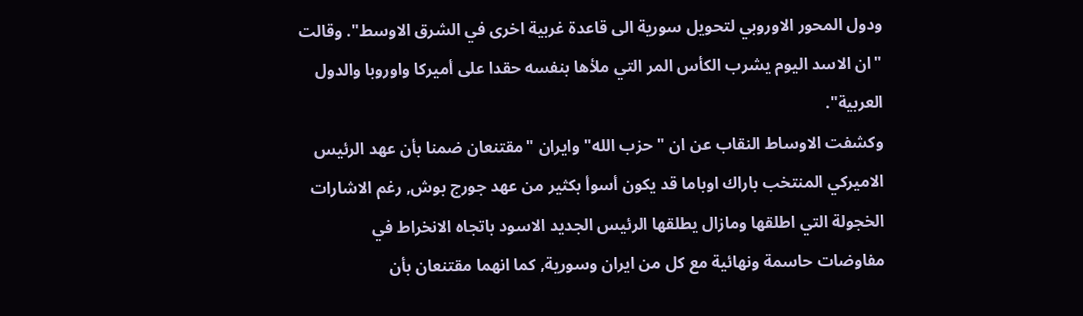ودول المحور الاوروبي لتحويل سورية الى قاعدة غربية اخرى في الشرق الاوسط". وقالت
"ان الاسد اليوم يشرب الكأس المر التي ملأها بنفسه حقدا على أميركا واوروبا والدول
العربية".
وكشفت الاوساط النقاب عن ان "حزب الله" وايران "مقتنعان ضمنا بأن عهد الرئيس
الاميركي المنتخب باراك اوباما قد يكون أسوأ بكثير من عهد جورج بوش, رغم الاشارات
الخجولة التي اطلقها ومازال يطلقها الرئيس الجديد الاسود باتجاه الانخراط في
مفاوضات حاسمة ونهائية مع كل من ايران وسورية, كما انهما مقتنعان بأن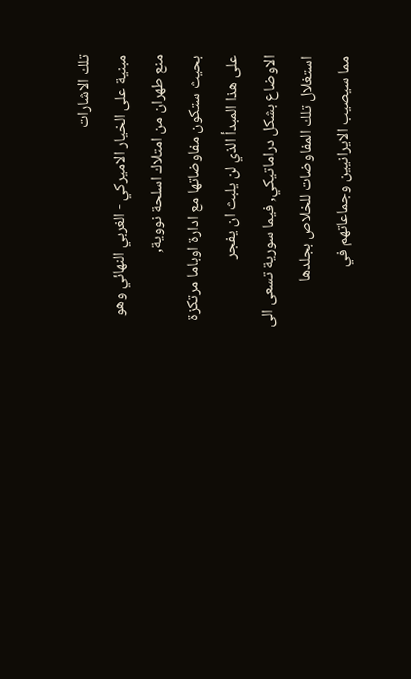تلك الاشارات
مبنية على الخيار الاميركي - الغربي النهائي وهو منع طهران من امتلاك اسلحة نووية,
بحيث ستكون مفاوضاتها مع ادارة اوباما مرتكزة على هذا المبدأ الذي لن يلبث ان يفجر
الاوضاع بشكل دراماتيكي, فيما سورية تسعى الى استغلال تلك المفاوضات للخلاص بجلدها
مما سيصيب الايرانيين وجماعاتهم في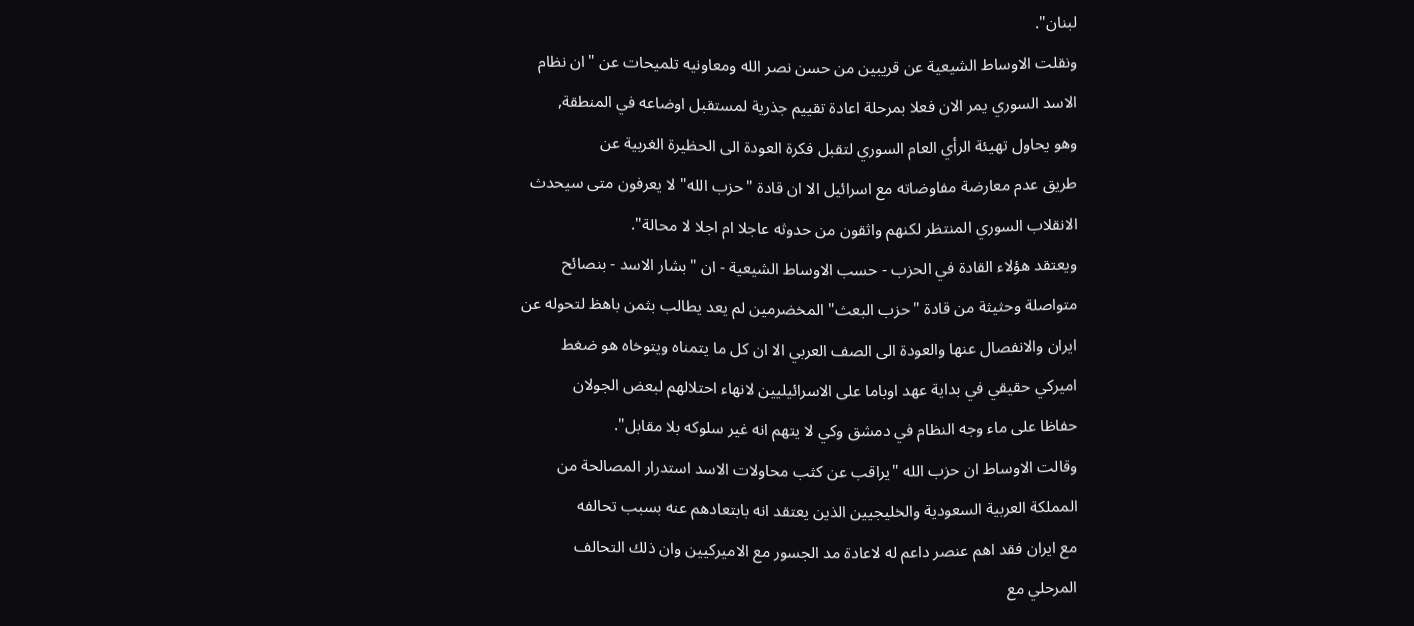لبنان".
ونقلت الاوساط الشيعية عن قريبين من حسن نصر الله ومعاونيه تلميحات عن "ان نظام
الاسد السوري يمر الان فعلا بمرحلة اعادة تقييم جذرية لمستقبل اوضاعه في المنطقة,
وهو يحاول تهيئة الرأي العام السوري لتقبل فكرة العودة الى الحظيرة الغربية عن
طريق عدم معارضة مفاوضاته مع اسرائيل الا ان قادة "حزب الله" لا يعرفون متى سيحدث
الانقلاب السوري المنتظر لكنهم واثقون من حدوثه عاجلا ام اجلا لا محالة".
ويعتقد هؤلاء القادة في الحزب - حسب الاوساط الشيعية - ان "بشار الاسد - بنصائح
متواصلة وحثيثة من قادة "حزب البعث" المخضرمين لم يعد يطالب بثمن باهظ لتحوله عن
ايران والانفصال عنها والعودة الى الصف العربي الا ان كل ما يتمناه ويتوخاه هو ضغط
اميركي حقيقي في بداية عهد اوباما على الاسرائيليين لانهاء احتلالهم لبعض الجولان
حفاظا على ماء وجه النظام في دمشق وكي لا يتهم انه غير سلوكه بلا مقابل".
وقالت الاوساط ان حزب الله "يراقب عن كثب محاولات الاسد استدرار المصالحة من
المملكة العربية السعودية والخليجيين الذين يعتقد انه بابتعادهم عنه بسبب تحالفه
مع ايران فقد اهم عنصر داعم له لاعادة مد الجسور مع الاميركيين وان ذلك التحالف
المرحلي مع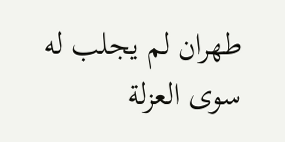طهران لم يجلب له سوى العزلة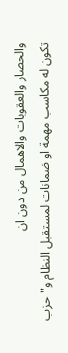والحصار والعقوبات والاهمال من دون ان
تكون له مكاسب مهمة او ضمانات لمستقبل النظام و"حزب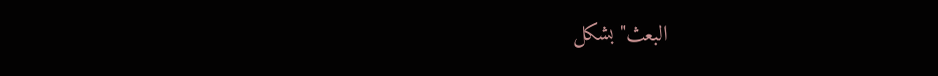البعث" بشكل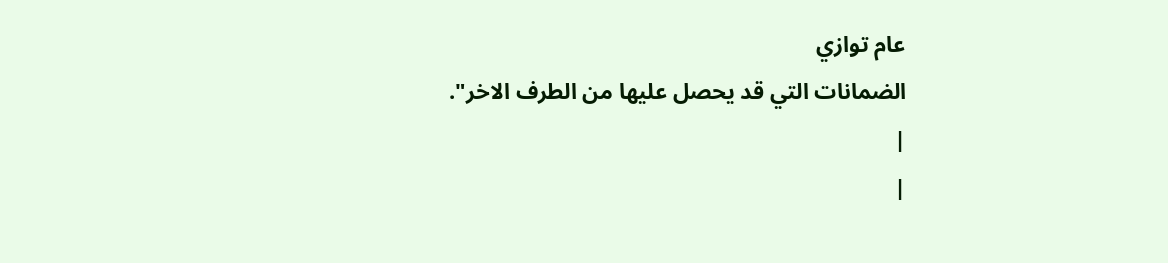عام توازي
الضمانات التي قد يحصل عليها من الطرف الاخر".
|
|